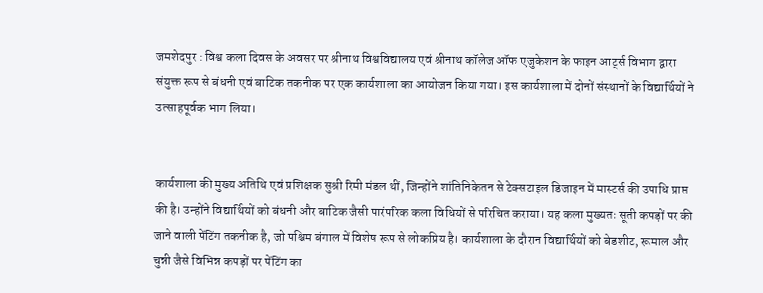जमशेदपुर : विश्व कला दिवस के अवसर पर श्रीनाथ विश्वविद्यालय एवं श्रीनाथ कॉलेज ऑफ एजुकेशन के फाइन आर्ट्स विभाग द्वारा संयुक्त रूप से बंधनी एवं बाटिक तकनीक पर एक कार्यशाला का आयोजन किया गया। इस कार्यशाला में दोनों संस्थानों के विद्यार्थियों ने उत्साहपूर्वक भाग लिया।


कार्यशाला की मुख्य अतिथि एवं प्रशिक्षक सुश्री रिमी मंडल थीं, जिन्होंने शांतिनिकेतन से टेक्सटाइल डिजाइन में मास्टर्स की उपाधि प्राप्त की है। उन्होंने विद्यार्थियों को बंधनी और बाटिक जैसी पारंपरिक कला विधियों से परिचित कराया। यह कला मुख्यतः सूती कपड़ों पर की जाने वाली पेंटिंग तकनीक है, जो पश्चिम बंगाल में विशेष रूप से लोकप्रिय है। कार्यशाला के दौरान विद्यार्थियों को बेडशीट, रूमाल और चुन्नी जैसे विभिन्न कपड़ों पर पेंटिंग का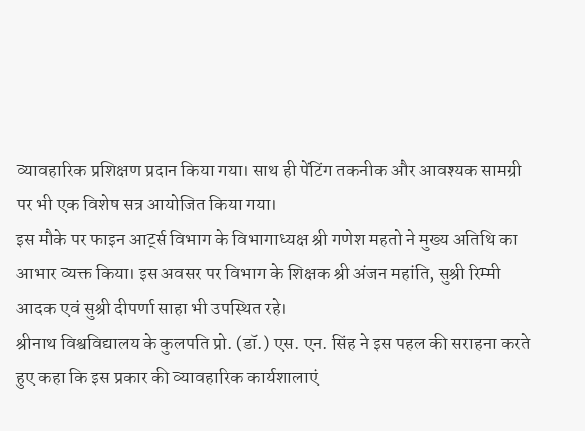व्यावहारिक प्रशिक्षण प्रदान किया गया। साथ ही पेंटिंग तकनीक और आवश्यक सामग्री पर भी एक विशेष सत्र आयोजित किया गया।
इस मौके पर फाइन आर्ट्स विभाग के विभागाध्यक्ष श्री गणेश महतो ने मुख्य अतिथि का आभार व्यक्त किया। इस अवसर पर विभाग के शिक्षक श्री अंजन महांति, सुश्री रिम्मी आदक एवं सुश्री दीपर्णा साहा भी उपस्थित रहे।
श्रीनाथ विश्वविद्यालय के कुलपति प्रो. (डॉ.) एस. एन. सिंह ने इस पहल की सराहना करते हुए कहा कि इस प्रकार की व्यावहारिक कार्यशालाएं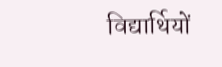विद्यार्थियों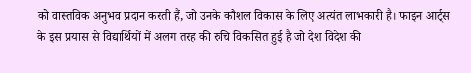को वास्तविक अनुभव प्रदान करती हैं, जो उनके कौशल विकास के लिए अत्यंत लाभकारी है। फाइन आर्ट्स के इस प्रयास से विद्यार्थियों में अलग तरह की रुचि विकसित हुई है जो देश विदेश की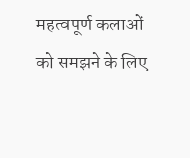महत्वपूर्ण कलाओं को समझने के लिए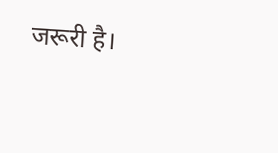जरूरी है।